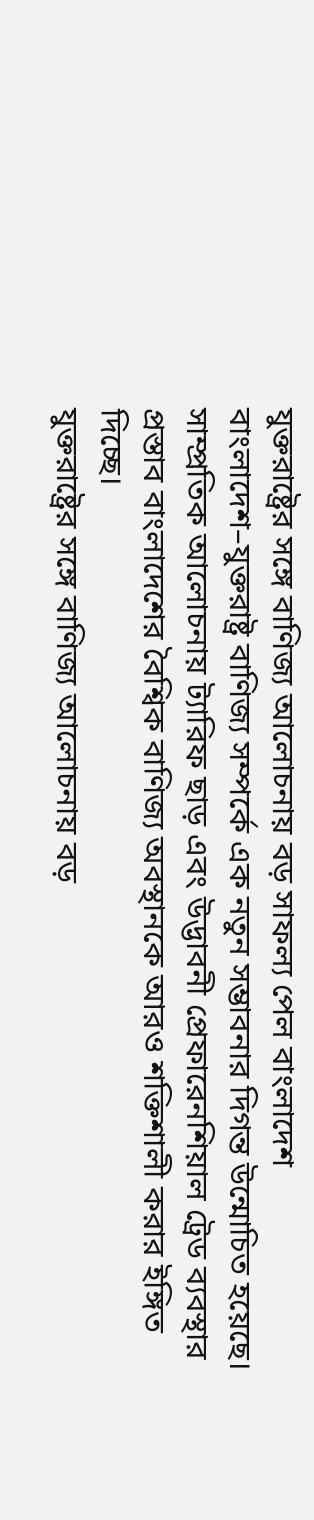যুক্তরাষ্ট্রের সঙ্গে বাণিজ্য আলোচনায় বড় সাফল্য পেল বাংলাদেশ
বাংলাদেশ–যুক্তরাষ্ট্র বাণিজ্য সম্পর্কে এক নতুন সম্ভাবনার দিগন্ত উন্মোচিত হয়েছে। সাম্প্রতিক আলোচনায় ট্যারিফ ছাড় এবং উদ্ভাবনী প্রেফারেনশিয়াল ট্রেড ব্যবস্থার প্রস্তাব বাংলাদেশের বৈশ্বিক বাণিজ্য অবস্থানকে আরও শক্তিশালী করার ইঙ্গিত দিচ্ছে।
যুক্তরাষ্ট্রের সঙ্গে বাণিজ্য আলোচনায় বড়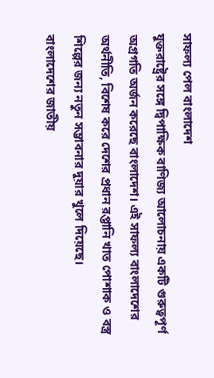সাফল্য পেল বাংলাদেশ
যুক্তরাষ্ট্রের সঙ্গে দ্বিপাক্ষিক বাণিজ্য আলোচনায় একটি গুরুত্বপূর্ণ অগ্রগতি অর্জন করেছে বাংলাদেশ। এই সাফল্য বাংলাদেশের অর্থনীতি, বিশেষ করে দেশের প্রধান রপ্তানি খাত পোশাক ও বস্ত্র শিল্পের জন্য নতুন সম্ভাবনার দুয়ার খুলে দিয়েছে।
বাংলাদেশের জাতীয়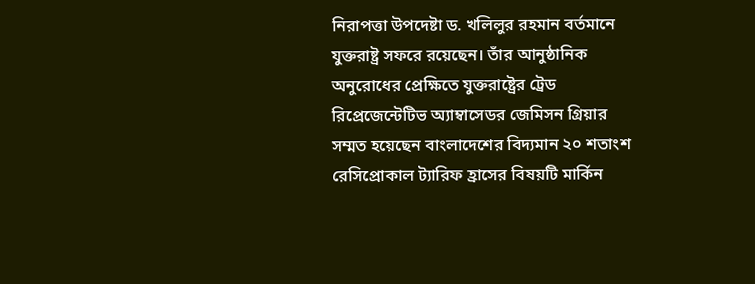নিরাপত্তা উপদেষ্টা ড. খলিলুর রহমান বর্তমানে যুক্তরাষ্ট্র সফরে রয়েছেন। তাঁর আনুষ্ঠানিক অনুরোধের প্রেক্ষিতে যুক্তরাষ্ট্রের ট্রেড রিপ্রেজেন্টেটিভ অ্যাম্বাসেডর জেমিসন গ্রিয়ার সম্মত হয়েছেন বাংলাদেশের বিদ্যমান ২০ শতাংশ রেসিপ্রোকাল ট্যারিফ হ্রাসের বিষয়টি মার্কিন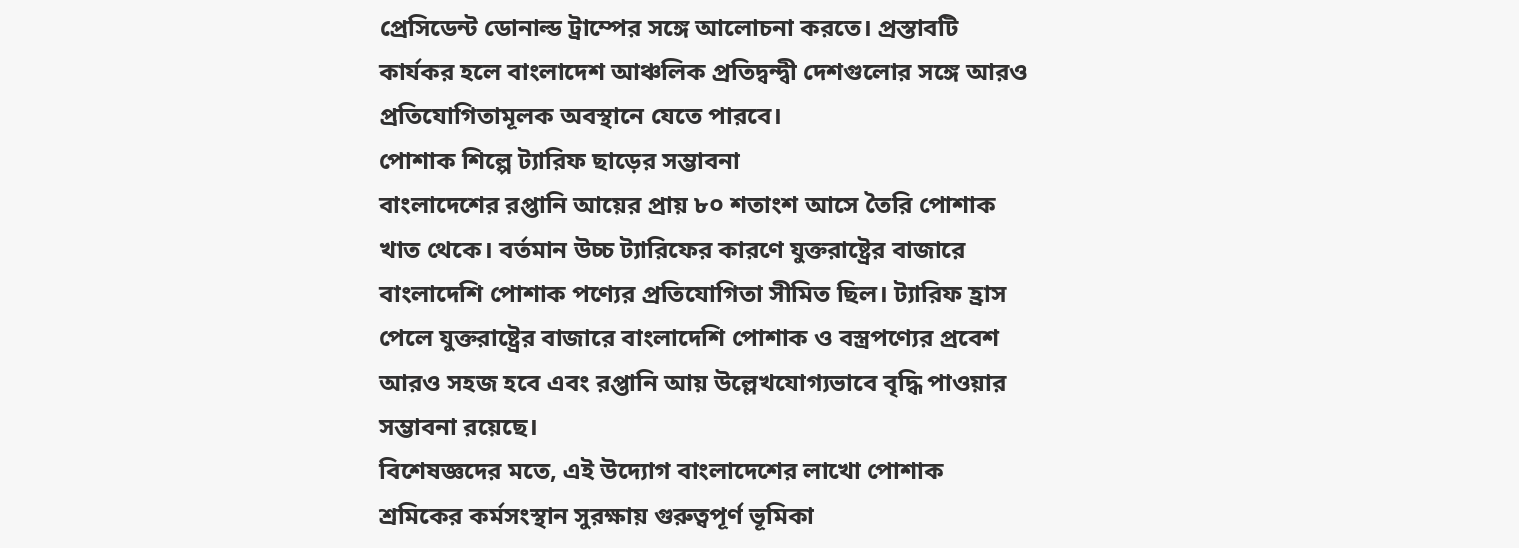প্রেসিডেন্ট ডোনাল্ড ট্রাম্পের সঙ্গে আলোচনা করতে। প্রস্তাবটি কার্যকর হলে বাংলাদেশ আঞ্চলিক প্রতিদ্বন্দ্বী দেশগুলোর সঙ্গে আরও প্রতিযোগিতামূলক অবস্থানে যেতে পারবে।
পোশাক শিল্পে ট্যারিফ ছাড়ের সম্ভাবনা
বাংলাদেশের রপ্তানি আয়ের প্রায় ৮০ শতাংশ আসে তৈরি পোশাক খাত থেকে। বর্তমান উচ্চ ট্যারিফের কারণে যুক্তরাষ্ট্রের বাজারে বাংলাদেশি পোশাক পণ্যের প্রতিযোগিতা সীমিত ছিল। ট্যারিফ হ্রাস পেলে যুক্তরাষ্ট্রের বাজারে বাংলাদেশি পোশাক ও বস্ত্রপণ্যের প্রবেশ আরও সহজ হবে এবং রপ্তানি আয় উল্লেখযোগ্যভাবে বৃদ্ধি পাওয়ার সম্ভাবনা রয়েছে।
বিশেষজ্ঞদের মতে, এই উদ্যোগ বাংলাদেশের লাখো পোশাক শ্রমিকের কর্মসংস্থান সুরক্ষায় গুরুত্বপূর্ণ ভূমিকা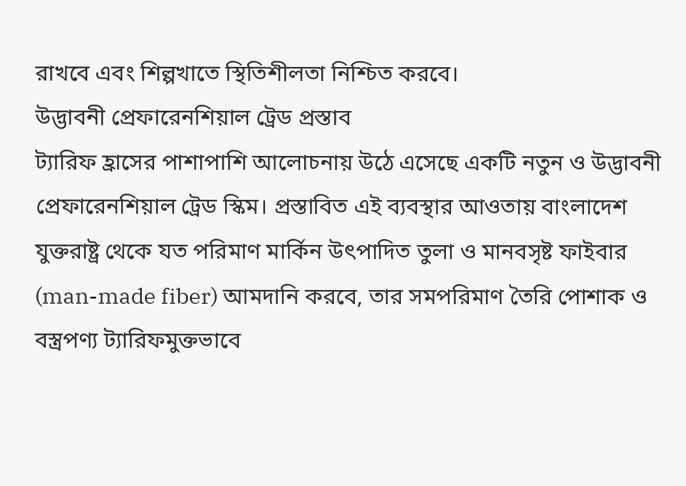রাখবে এবং শিল্পখাতে স্থিতিশীলতা নিশ্চিত করবে।
উদ্ভাবনী প্রেফারেনশিয়াল ট্রেড প্রস্তাব
ট্যারিফ হ্রাসের পাশাপাশি আলোচনায় উঠে এসেছে একটি নতুন ও উদ্ভাবনী প্রেফারেনশিয়াল ট্রেড স্কিম। প্রস্তাবিত এই ব্যবস্থার আওতায় বাংলাদেশ যুক্তরাষ্ট্র থেকে যত পরিমাণ মার্কিন উৎপাদিত তুলা ও মানবসৃষ্ট ফাইবার (man-made fiber) আমদানি করবে, তার সমপরিমাণ তৈরি পোশাক ও বস্ত্রপণ্য ট্যারিফমুক্তভাবে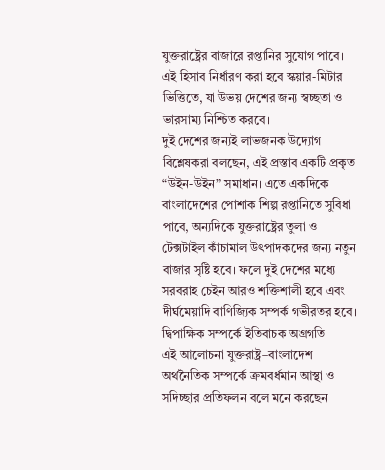যুক্তরাষ্ট্রের বাজারে রপ্তানির সুযোগ পাবে।
এই হিসাব নির্ধারণ করা হবে স্কয়ার-মিটার ভিত্তিতে, যা উভয় দেশের জন্য স্বচ্ছতা ও ভারসাম্য নিশ্চিত করবে।
দুই দেশের জন্যই লাভজনক উদ্যোগ
বিশ্লেষকরা বলছেন, এই প্রস্তাব একটি প্রকৃত “উইন-উইন” সমাধান। এতে একদিকে বাংলাদেশের পোশাক শিল্প রপ্তানিতে সুবিধা পাবে, অন্যদিকে যুক্তরাষ্ট্রের তুলা ও টেক্সটাইল কাঁচামাল উৎপাদকদের জন্য নতুন বাজার সৃষ্টি হবে। ফলে দুই দেশের মধ্যে সরবরাহ চেইন আরও শক্তিশালী হবে এবং দীর্ঘমেয়াদি বাণিজ্যিক সম্পর্ক গভীরতর হবে।
দ্বিপাক্ষিক সম্পর্কে ইতিবাচক অগ্রগতি
এই আলোচনা যুক্তরাষ্ট্র–বাংলাদেশ অর্থনৈতিক সম্পর্কে ক্রমবর্ধমান আস্থা ও সদিচ্ছার প্রতিফলন বলে মনে করছেন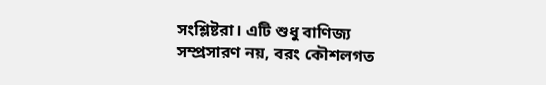সংশ্লিষ্টরা। এটি শুধু বাণিজ্য সম্প্রসারণ নয়, বরং কৌশলগত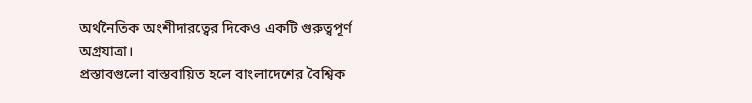অর্থনৈতিক অংশীদারত্বের দিকেও একটি গুরুত্বপূর্ণ অগ্রযাত্রা।
প্রস্তাবগুলো বাস্তবায়িত হলে বাংলাদেশের বৈশ্বিক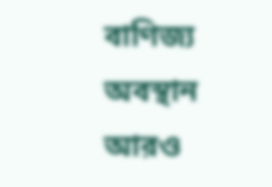বাণিজ্য অবস্থান আরও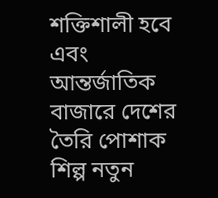শক্তিশালী হবে এবং আন্তর্জাতিক বাজারে দেশের তৈরি পোশাক শিল্প নতুন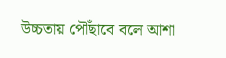উচ্চতায় পৌঁছাবে বলে আশা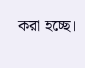করা হচ্ছে।